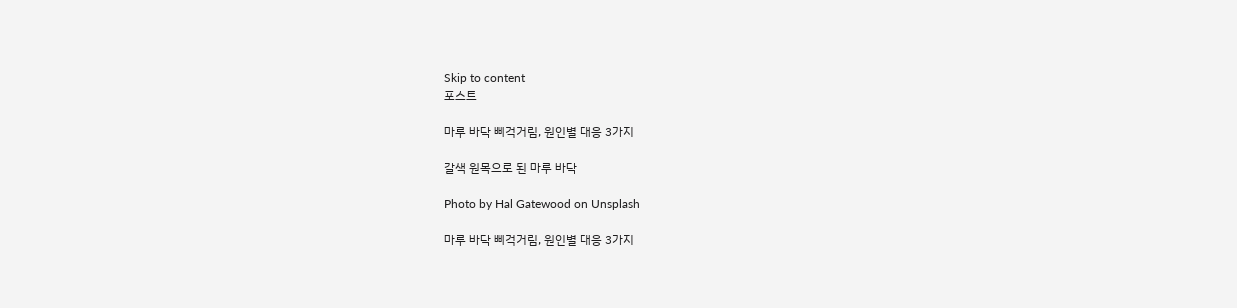Skip to content
포스트

마루 바닥 삐걱거림, 원인별 대응 3가지

갈색 원목으로 된 마루 바닥

Photo by Hal Gatewood on Unsplash

마루 바닥 삐걱거림, 원인별 대응 3가지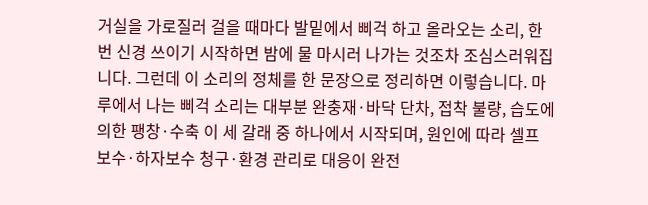거실을 가로질러 걸을 때마다 발밑에서 삐걱 하고 올라오는 소리, 한 번 신경 쓰이기 시작하면 밤에 물 마시러 나가는 것조차 조심스러워집니다. 그런데 이 소리의 정체를 한 문장으로 정리하면 이렇습니다. 마루에서 나는 삐걱 소리는 대부분 완충재·바닥 단차, 접착 불량, 습도에 의한 팽창·수축 이 세 갈래 중 하나에서 시작되며, 원인에 따라 셀프 보수·하자보수 청구·환경 관리로 대응이 완전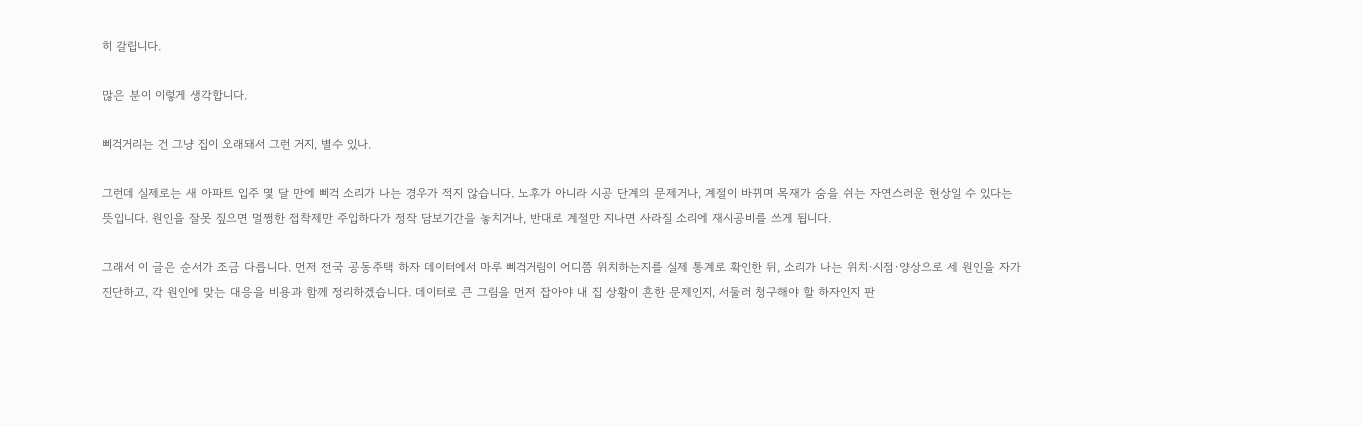히 갈립니다.

많은 분이 이렇게 생각합니다.

삐걱거리는 건 그냥 집이 오래돼서 그런 거지, 별수 있나.

그런데 실제로는 새 아파트 입주 몇 달 만에 삐걱 소리가 나는 경우가 적지 않습니다. 노후가 아니라 시공 단계의 문제거나, 계절이 바뀌며 목재가 숨을 쉬는 자연스러운 현상일 수 있다는 뜻입니다. 원인을 잘못 짚으면 멀쩡한 접착제만 주입하다가 정작 담보기간을 놓치거나, 반대로 계절만 지나면 사라질 소리에 재시공비를 쓰게 됩니다.

그래서 이 글은 순서가 조금 다릅니다. 먼저 전국 공동주택 하자 데이터에서 마루 삐걱거림이 어디쯤 위치하는지를 실제 통계로 확인한 뒤, 소리가 나는 위치·시점·양상으로 세 원인을 자가 진단하고, 각 원인에 맞는 대응을 비용과 함께 정리하겠습니다. 데이터로 큰 그림을 먼저 잡아야 내 집 상황이 흔한 문제인지, 서둘러 청구해야 할 하자인지 판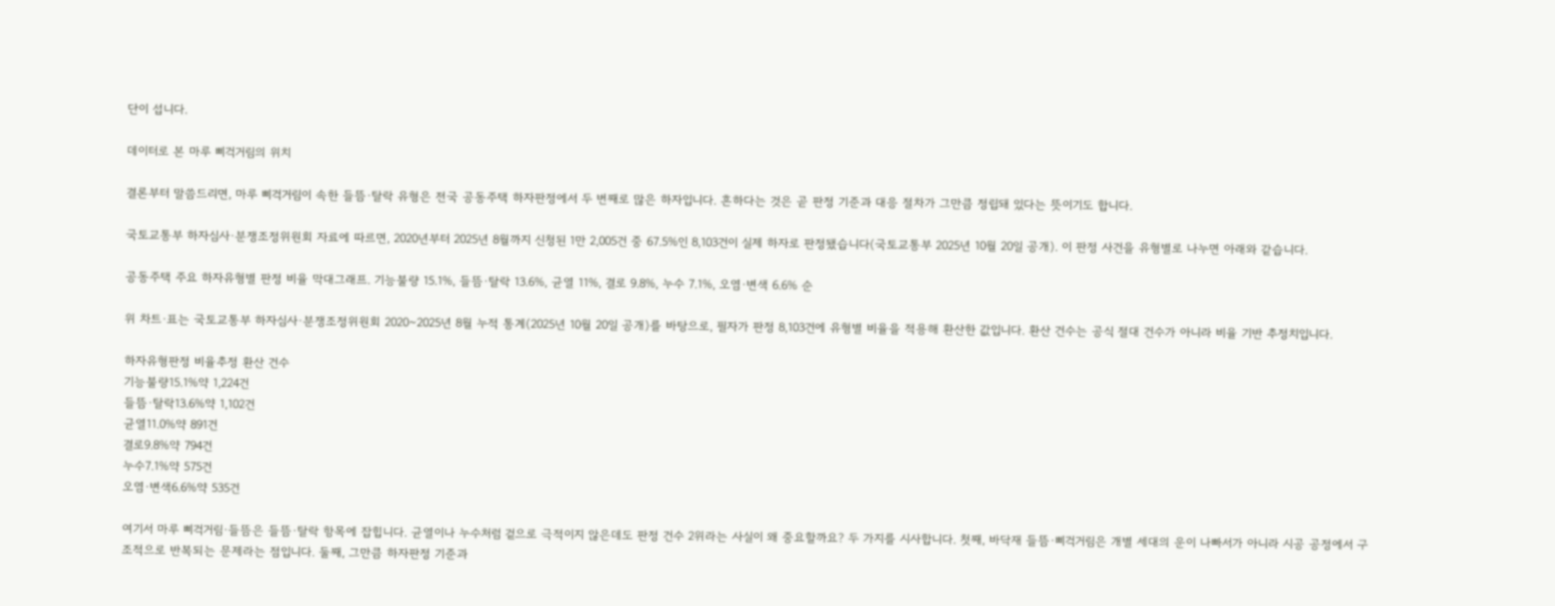단이 섭니다.

데이터로 본 마루 삐걱거림의 위치

결론부터 말씀드리면, 마루 삐걱거림이 속한 들뜸·탈락 유형은 전국 공동주택 하자판정에서 두 번째로 많은 하자입니다. 흔하다는 것은 곧 판정 기준과 대응 절차가 그만큼 정립돼 있다는 뜻이기도 합니다.

국토교통부 하자심사·분쟁조정위원회 자료에 따르면, 2020년부터 2025년 8월까지 신청된 1만 2,005건 중 67.5%인 8,103건이 실제 하자로 판정됐습니다(국토교통부 2025년 10월 20일 공개). 이 판정 사건을 유형별로 나누면 아래와 같습니다.

공동주택 주요 하자유형별 판정 비율 막대그래프. 기능불량 15.1%, 들뜸·탈락 13.6%, 균열 11%, 결로 9.8%, 누수 7.1%, 오염·변색 6.6% 순

위 차트·표는 국토교통부 하자심사·분쟁조정위원회 2020~2025년 8월 누적 통계(2025년 10월 20일 공개)를 바탕으로, 필자가 판정 8,103건에 유형별 비율을 적용해 환산한 값입니다. 환산 건수는 공식 절대 건수가 아니라 비율 기반 추정치입니다.

하자유형판정 비율추정 환산 건수
기능불량15.1%약 1,224건
들뜸·탈락13.6%약 1,102건
균열11.0%약 891건
결로9.8%약 794건
누수7.1%약 575건
오염·변색6.6%약 535건

여기서 마루 삐걱거림·들뜸은 들뜸·탈락 항목에 잡힙니다. 균열이나 누수처럼 겉으로 극적이지 않은데도 판정 건수 2위라는 사실이 왜 중요할까요? 두 가지를 시사합니다. 첫째, 바닥재 들뜸·삐걱거림은 개별 세대의 운이 나빠서가 아니라 시공 공정에서 구조적으로 반복되는 문제라는 점입니다. 둘째, 그만큼 하자판정 기준과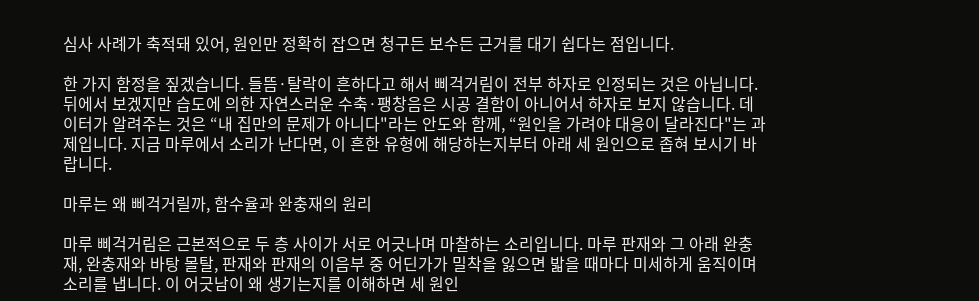심사 사례가 축적돼 있어, 원인만 정확히 잡으면 청구든 보수든 근거를 대기 쉽다는 점입니다.

한 가지 함정을 짚겠습니다. 들뜸·탈락이 흔하다고 해서 삐걱거림이 전부 하자로 인정되는 것은 아닙니다. 뒤에서 보겠지만 습도에 의한 자연스러운 수축·팽창음은 시공 결함이 아니어서 하자로 보지 않습니다. 데이터가 알려주는 것은 “내 집만의 문제가 아니다"라는 안도와 함께, “원인을 가려야 대응이 달라진다"는 과제입니다. 지금 마루에서 소리가 난다면, 이 흔한 유형에 해당하는지부터 아래 세 원인으로 좁혀 보시기 바랍니다.

마루는 왜 삐걱거릴까, 함수율과 완충재의 원리

마루 삐걱거림은 근본적으로 두 층 사이가 서로 어긋나며 마찰하는 소리입니다. 마루 판재와 그 아래 완충재, 완충재와 바탕 몰탈, 판재와 판재의 이음부 중 어딘가가 밀착을 잃으면 밟을 때마다 미세하게 움직이며 소리를 냅니다. 이 어긋남이 왜 생기는지를 이해하면 세 원인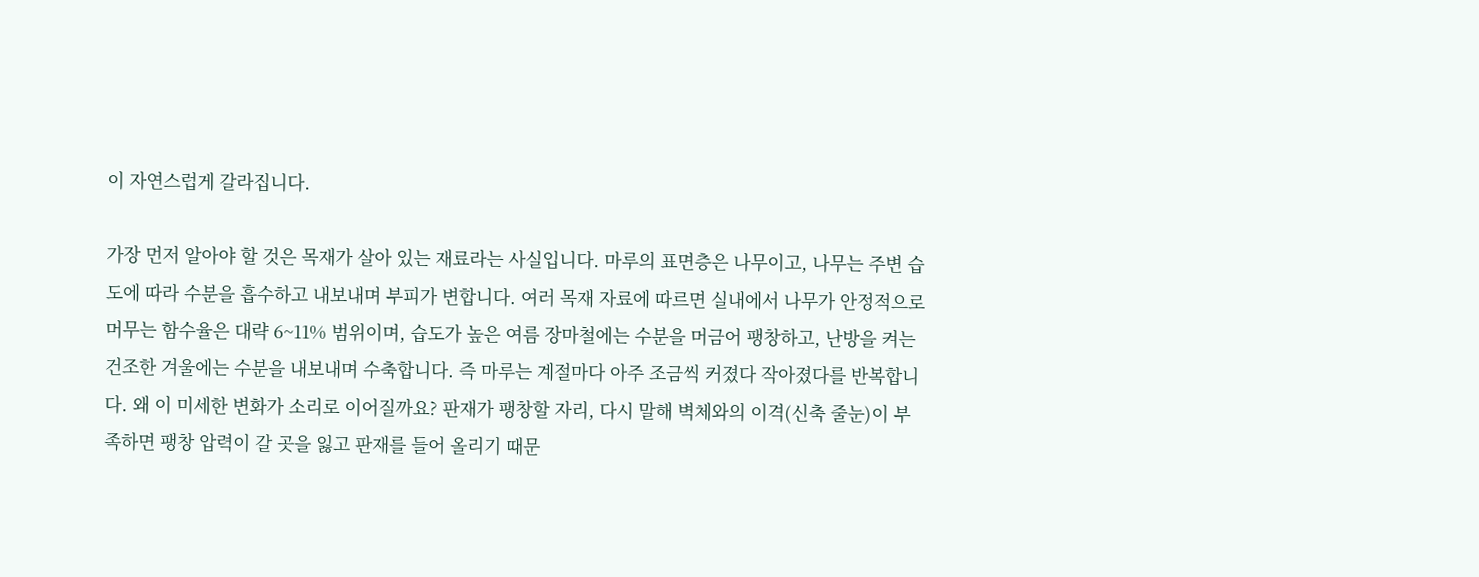이 자연스럽게 갈라집니다.

가장 먼저 알아야 할 것은 목재가 살아 있는 재료라는 사실입니다. 마루의 표면층은 나무이고, 나무는 주변 습도에 따라 수분을 흡수하고 내보내며 부피가 변합니다. 여러 목재 자료에 따르면 실내에서 나무가 안정적으로 머무는 함수율은 대략 6~11% 범위이며, 습도가 높은 여름 장마철에는 수분을 머금어 팽창하고, 난방을 켜는 건조한 겨울에는 수분을 내보내며 수축합니다. 즉 마루는 계절마다 아주 조금씩 커졌다 작아졌다를 반복합니다. 왜 이 미세한 변화가 소리로 이어질까요? 판재가 팽창할 자리, 다시 말해 벽체와의 이격(신축 줄눈)이 부족하면 팽창 압력이 갈 곳을 잃고 판재를 들어 올리기 때문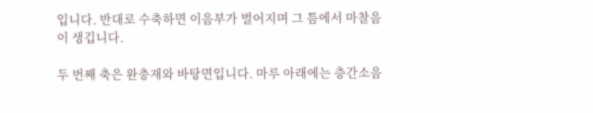입니다. 반대로 수축하면 이음부가 벌어지며 그 틈에서 마찰음이 생깁니다.

두 번째 축은 완충재와 바탕면입니다. 마루 아래에는 층간소음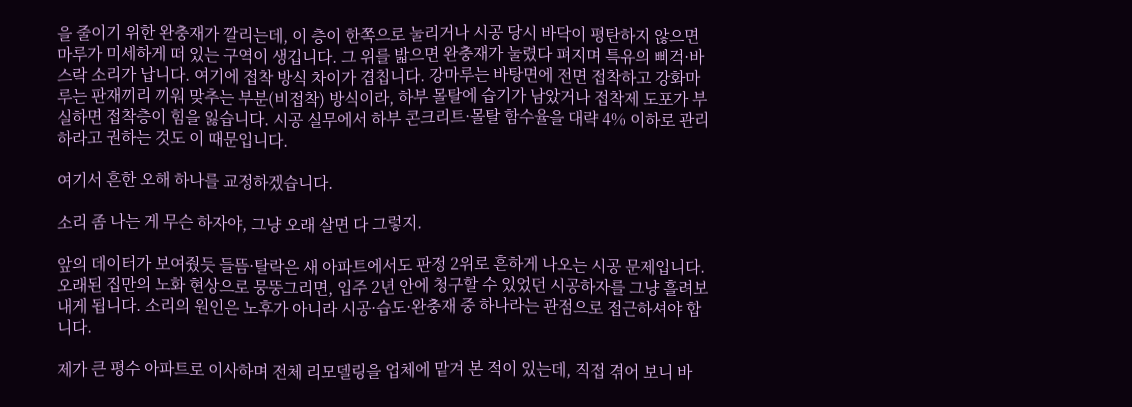을 줄이기 위한 완충재가 깔리는데, 이 층이 한쪽으로 눌리거나 시공 당시 바닥이 평탄하지 않으면 마루가 미세하게 떠 있는 구역이 생깁니다. 그 위를 밟으면 완충재가 눌렸다 펴지며 특유의 삐걱·바스락 소리가 납니다. 여기에 접착 방식 차이가 겹칩니다. 강마루는 바탕면에 전면 접착하고 강화마루는 판재끼리 끼워 맞추는 부분(비접착) 방식이라, 하부 몰탈에 습기가 남았거나 접착제 도포가 부실하면 접착층이 힘을 잃습니다. 시공 실무에서 하부 콘크리트·몰탈 함수율을 대략 4% 이하로 관리하라고 권하는 것도 이 때문입니다.

여기서 흔한 오해 하나를 교정하겠습니다.

소리 좀 나는 게 무슨 하자야, 그냥 오래 살면 다 그렇지.

앞의 데이터가 보여줬듯 들뜸·탈락은 새 아파트에서도 판정 2위로 흔하게 나오는 시공 문제입니다. 오래된 집만의 노화 현상으로 뭉뚱그리면, 입주 2년 안에 청구할 수 있었던 시공하자를 그냥 흘려보내게 됩니다. 소리의 원인은 노후가 아니라 시공·습도·완충재 중 하나라는 관점으로 접근하셔야 합니다.

제가 큰 평수 아파트로 이사하며 전체 리모델링을 업체에 맡겨 본 적이 있는데, 직접 겪어 보니 바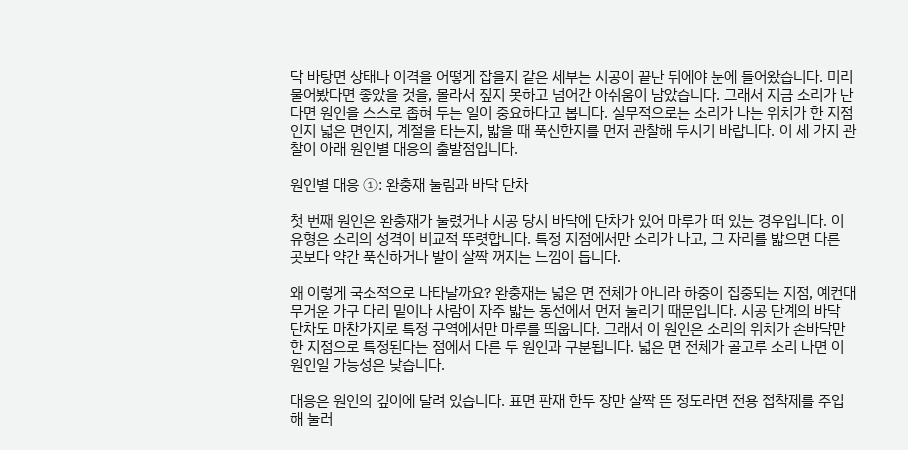닥 바탕면 상태나 이격을 어떻게 잡을지 같은 세부는 시공이 끝난 뒤에야 눈에 들어왔습니다. 미리 물어봤다면 좋았을 것을, 몰라서 짚지 못하고 넘어간 아쉬움이 남았습니다. 그래서 지금 소리가 난다면 원인을 스스로 좁혀 두는 일이 중요하다고 봅니다. 실무적으로는 소리가 나는 위치가 한 지점인지 넓은 면인지, 계절을 타는지, 밟을 때 푹신한지를 먼저 관찰해 두시기 바랍니다. 이 세 가지 관찰이 아래 원인별 대응의 출발점입니다.

원인별 대응 ①: 완충재 눌림과 바닥 단차

첫 번째 원인은 완충재가 눌렸거나 시공 당시 바닥에 단차가 있어 마루가 떠 있는 경우입니다. 이 유형은 소리의 성격이 비교적 뚜렷합니다. 특정 지점에서만 소리가 나고, 그 자리를 밟으면 다른 곳보다 약간 푹신하거나 발이 살짝 꺼지는 느낌이 듭니다.

왜 이렇게 국소적으로 나타날까요? 완충재는 넓은 면 전체가 아니라 하중이 집중되는 지점, 예컨대 무거운 가구 다리 밑이나 사람이 자주 밟는 동선에서 먼저 눌리기 때문입니다. 시공 단계의 바닥 단차도 마찬가지로 특정 구역에서만 마루를 띄웁니다. 그래서 이 원인은 소리의 위치가 손바닥만 한 지점으로 특정된다는 점에서 다른 두 원인과 구분됩니다. 넓은 면 전체가 골고루 소리 나면 이 원인일 가능성은 낮습니다.

대응은 원인의 깊이에 달려 있습니다. 표면 판재 한두 장만 살짝 뜬 정도라면 전용 접착제를 주입해 눌러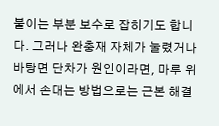붙이는 부분 보수로 잡히기도 합니다. 그러나 완충재 자체가 눌렸거나 바탕면 단차가 원인이라면, 마루 위에서 손대는 방법으로는 근본 해결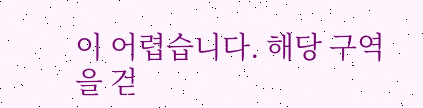이 어렵습니다. 해당 구역을 걷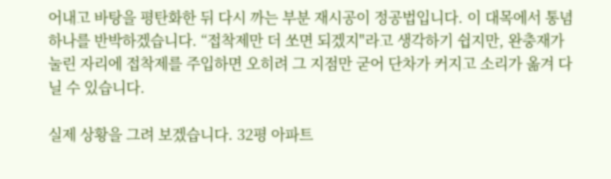어내고 바탕을 평탄화한 뒤 다시 까는 부분 재시공이 정공법입니다. 이 대목에서 통념 하나를 반박하겠습니다. “접착제만 더 쏘면 되겠지"라고 생각하기 쉽지만, 완충재가 눌린 자리에 접착제를 주입하면 오히려 그 지점만 굳어 단차가 커지고 소리가 옮겨 다닐 수 있습니다.

실제 상황을 그려 보겠습니다. 32평 아파트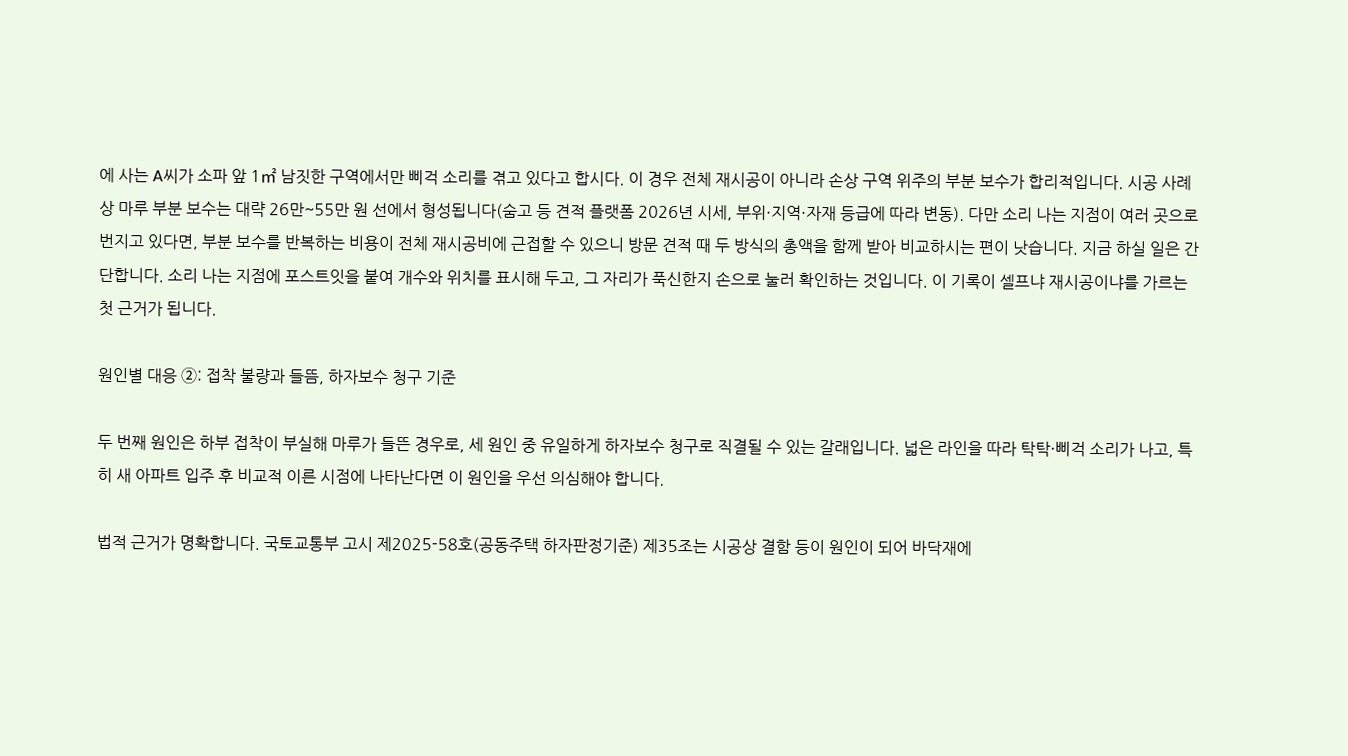에 사는 A씨가 소파 앞 1㎡ 남짓한 구역에서만 삐걱 소리를 겪고 있다고 합시다. 이 경우 전체 재시공이 아니라 손상 구역 위주의 부분 보수가 합리적입니다. 시공 사례상 마루 부분 보수는 대략 26만~55만 원 선에서 형성됩니다(숨고 등 견적 플랫폼 2026년 시세, 부위·지역·자재 등급에 따라 변동). 다만 소리 나는 지점이 여러 곳으로 번지고 있다면, 부분 보수를 반복하는 비용이 전체 재시공비에 근접할 수 있으니 방문 견적 때 두 방식의 총액을 함께 받아 비교하시는 편이 낫습니다. 지금 하실 일은 간단합니다. 소리 나는 지점에 포스트잇을 붙여 개수와 위치를 표시해 두고, 그 자리가 푹신한지 손으로 눌러 확인하는 것입니다. 이 기록이 셀프냐 재시공이냐를 가르는 첫 근거가 됩니다.

원인별 대응 ②: 접착 불량과 들뜸, 하자보수 청구 기준

두 번째 원인은 하부 접착이 부실해 마루가 들뜬 경우로, 세 원인 중 유일하게 하자보수 청구로 직결될 수 있는 갈래입니다. 넓은 라인을 따라 탁탁·삐걱 소리가 나고, 특히 새 아파트 입주 후 비교적 이른 시점에 나타난다면 이 원인을 우선 의심해야 합니다.

법적 근거가 명확합니다. 국토교통부 고시 제2025-58호(공동주택 하자판정기준) 제35조는 시공상 결함 등이 원인이 되어 바닥재에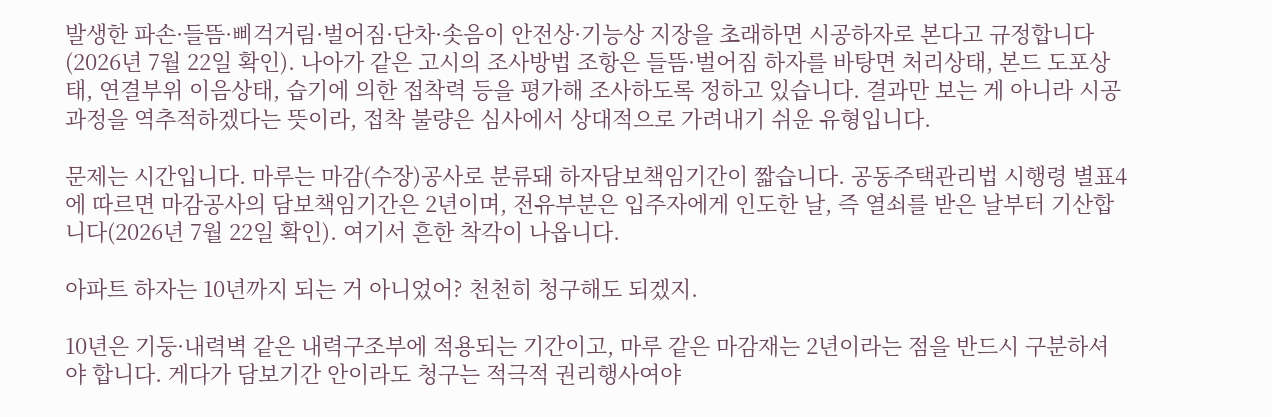발생한 파손·들뜸·삐걱거림·벌어짐·단차·솟음이 안전상·기능상 지장을 초래하면 시공하자로 본다고 규정합니다(2026년 7월 22일 확인). 나아가 같은 고시의 조사방법 조항은 들뜸·벌어짐 하자를 바탕면 처리상태, 본드 도포상태, 연결부위 이음상태, 습기에 의한 접착력 등을 평가해 조사하도록 정하고 있습니다. 결과만 보는 게 아니라 시공 과정을 역추적하겠다는 뜻이라, 접착 불량은 심사에서 상대적으로 가려내기 쉬운 유형입니다.

문제는 시간입니다. 마루는 마감(수장)공사로 분류돼 하자담보책임기간이 짧습니다. 공동주택관리법 시행령 별표4에 따르면 마감공사의 담보책임기간은 2년이며, 전유부분은 입주자에게 인도한 날, 즉 열쇠를 받은 날부터 기산합니다(2026년 7월 22일 확인). 여기서 흔한 착각이 나옵니다.

아파트 하자는 10년까지 되는 거 아니었어? 천천히 청구해도 되겠지.

10년은 기둥·내력벽 같은 내력구조부에 적용되는 기간이고, 마루 같은 마감재는 2년이라는 점을 반드시 구분하셔야 합니다. 게다가 담보기간 안이라도 청구는 적극적 권리행사여야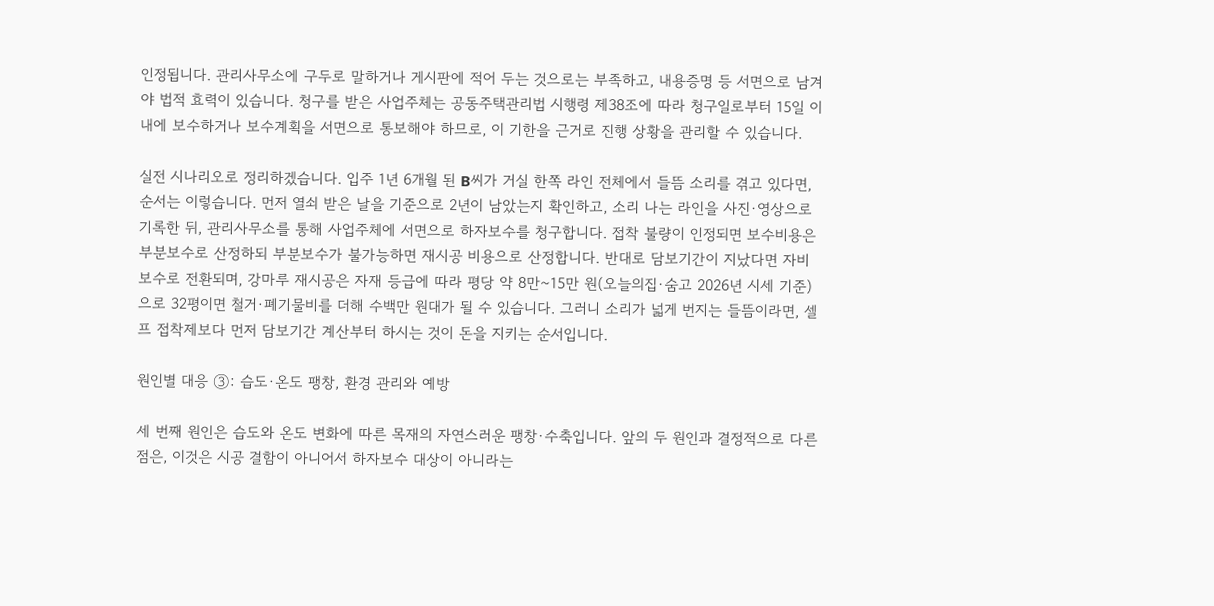인정됩니다. 관리사무소에 구두로 말하거나 게시판에 적어 두는 것으로는 부족하고, 내용증명 등 서면으로 남겨야 법적 효력이 있습니다. 청구를 받은 사업주체는 공동주택관리법 시행령 제38조에 따라 청구일로부터 15일 이내에 보수하거나 보수계획을 서면으로 통보해야 하므로, 이 기한을 근거로 진행 상황을 관리할 수 있습니다.

실전 시나리오로 정리하겠습니다. 입주 1년 6개월 된 B씨가 거실 한쪽 라인 전체에서 들뜸 소리를 겪고 있다면, 순서는 이렇습니다. 먼저 열쇠 받은 날을 기준으로 2년이 남았는지 확인하고, 소리 나는 라인을 사진·영상으로 기록한 뒤, 관리사무소를 통해 사업주체에 서면으로 하자보수를 청구합니다. 접착 불량이 인정되면 보수비용은 부분보수로 산정하되 부분보수가 불가능하면 재시공 비용으로 산정합니다. 반대로 담보기간이 지났다면 자비 보수로 전환되며, 강마루 재시공은 자재 등급에 따라 평당 약 8만~15만 원(오늘의집·숨고 2026년 시세 기준)으로 32평이면 철거·폐기물비를 더해 수백만 원대가 될 수 있습니다. 그러니 소리가 넓게 번지는 들뜸이라면, 셀프 접착제보다 먼저 담보기간 계산부터 하시는 것이 돈을 지키는 순서입니다.

원인별 대응 ③: 습도·온도 팽창, 환경 관리와 예방

세 번째 원인은 습도와 온도 변화에 따른 목재의 자연스러운 팽창·수축입니다. 앞의 두 원인과 결정적으로 다른 점은, 이것은 시공 결함이 아니어서 하자보수 대상이 아니라는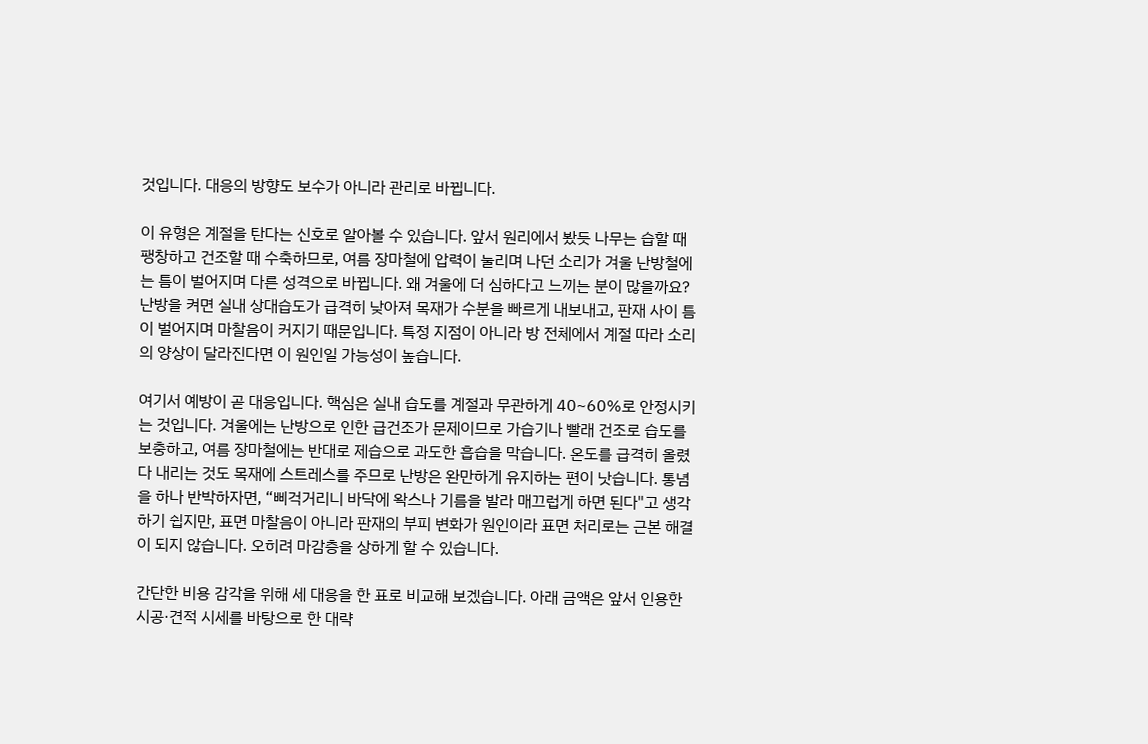것입니다. 대응의 방향도 보수가 아니라 관리로 바뀝니다.

이 유형은 계절을 탄다는 신호로 알아볼 수 있습니다. 앞서 원리에서 봤듯 나무는 습할 때 팽창하고 건조할 때 수축하므로, 여름 장마철에 압력이 눌리며 나던 소리가 겨울 난방철에는 틈이 벌어지며 다른 성격으로 바뀝니다. 왜 겨울에 더 심하다고 느끼는 분이 많을까요? 난방을 켜면 실내 상대습도가 급격히 낮아져 목재가 수분을 빠르게 내보내고, 판재 사이 틈이 벌어지며 마찰음이 커지기 때문입니다. 특정 지점이 아니라 방 전체에서 계절 따라 소리의 양상이 달라진다면 이 원인일 가능성이 높습니다.

여기서 예방이 곧 대응입니다. 핵심은 실내 습도를 계절과 무관하게 40~60%로 안정시키는 것입니다. 겨울에는 난방으로 인한 급건조가 문제이므로 가습기나 빨래 건조로 습도를 보충하고, 여름 장마철에는 반대로 제습으로 과도한 흡습을 막습니다. 온도를 급격히 올렸다 내리는 것도 목재에 스트레스를 주므로 난방은 완만하게 유지하는 편이 낫습니다. 통념을 하나 반박하자면, “삐걱거리니 바닥에 왁스나 기름을 발라 매끄럽게 하면 된다"고 생각하기 쉽지만, 표면 마찰음이 아니라 판재의 부피 변화가 원인이라 표면 처리로는 근본 해결이 되지 않습니다. 오히려 마감층을 상하게 할 수 있습니다.

간단한 비용 감각을 위해 세 대응을 한 표로 비교해 보겠습니다. 아래 금액은 앞서 인용한 시공·견적 시세를 바탕으로 한 대략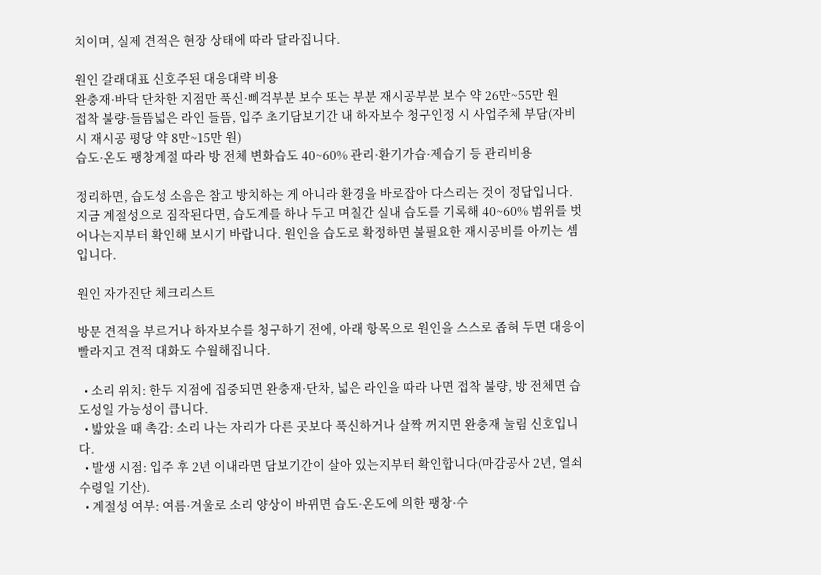치이며, 실제 견적은 현장 상태에 따라 달라집니다.

원인 갈래대표 신호주된 대응대략 비용
완충재·바닥 단차한 지점만 푹신·삐걱부분 보수 또는 부분 재시공부분 보수 약 26만~55만 원
접착 불량·들뜸넓은 라인 들뜸, 입주 초기담보기간 내 하자보수 청구인정 시 사업주체 부담(자비 시 재시공 평당 약 8만~15만 원)
습도·온도 팽창계절 따라 방 전체 변화습도 40~60% 관리·환기가습·제습기 등 관리비용

정리하면, 습도성 소음은 참고 방치하는 게 아니라 환경을 바로잡아 다스리는 것이 정답입니다. 지금 계절성으로 짐작된다면, 습도계를 하나 두고 며칠간 실내 습도를 기록해 40~60% 범위를 벗어나는지부터 확인해 보시기 바랍니다. 원인을 습도로 확정하면 불필요한 재시공비를 아끼는 셈입니다.

원인 자가진단 체크리스트

방문 견적을 부르거나 하자보수를 청구하기 전에, 아래 항목으로 원인을 스스로 좁혀 두면 대응이 빨라지고 견적 대화도 수월해집니다.

  • 소리 위치: 한두 지점에 집중되면 완충재·단차, 넓은 라인을 따라 나면 접착 불량, 방 전체면 습도성일 가능성이 큽니다.
  • 밟았을 때 촉감: 소리 나는 자리가 다른 곳보다 푹신하거나 살짝 꺼지면 완충재 눌림 신호입니다.
  • 발생 시점: 입주 후 2년 이내라면 담보기간이 살아 있는지부터 확인합니다(마감공사 2년, 열쇠 수령일 기산).
  • 계절성 여부: 여름·겨울로 소리 양상이 바뀌면 습도·온도에 의한 팽창·수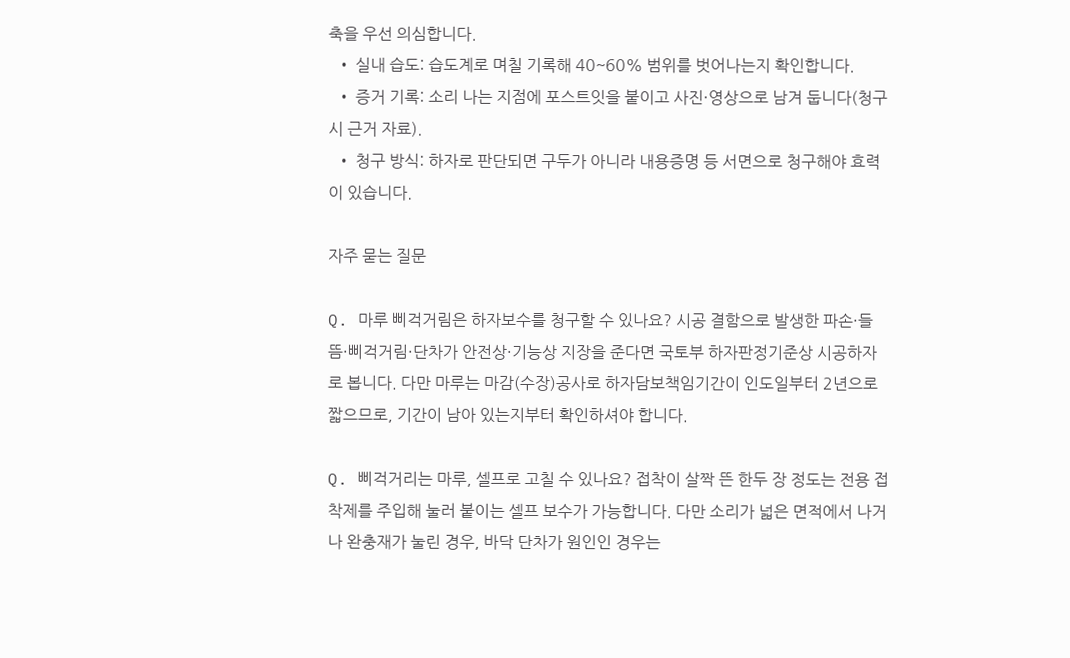축을 우선 의심합니다.
  • 실내 습도: 습도계로 며칠 기록해 40~60% 범위를 벗어나는지 확인합니다.
  • 증거 기록: 소리 나는 지점에 포스트잇을 붙이고 사진·영상으로 남겨 둡니다(청구 시 근거 자료).
  • 청구 방식: 하자로 판단되면 구두가 아니라 내용증명 등 서면으로 청구해야 효력이 있습니다.

자주 묻는 질문

Q. 마루 삐걱거림은 하자보수를 청구할 수 있나요? 시공 결함으로 발생한 파손·들뜸·삐걱거림·단차가 안전상·기능상 지장을 준다면 국토부 하자판정기준상 시공하자로 봅니다. 다만 마루는 마감(수장)공사로 하자담보책임기간이 인도일부터 2년으로 짧으므로, 기간이 남아 있는지부터 확인하셔야 합니다.

Q. 삐걱거리는 마루, 셀프로 고칠 수 있나요? 접착이 살짝 뜬 한두 장 정도는 전용 접착제를 주입해 눌러 붙이는 셀프 보수가 가능합니다. 다만 소리가 넓은 면적에서 나거나 완충재가 눌린 경우, 바닥 단차가 원인인 경우는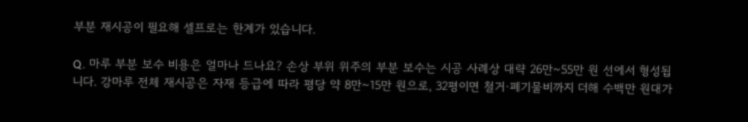부분 재시공이 필요해 셀프로는 한계가 있습니다.

Q. 마루 부분 보수 비용은 얼마나 드나요? 손상 부위 위주의 부분 보수는 시공 사례상 대략 26만~55만 원 선에서 형성됩니다. 강마루 전체 재시공은 자재 등급에 따라 평당 약 8만~15만 원으로, 32평이면 철거·폐기물비까지 더해 수백만 원대가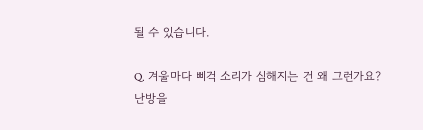될 수 있습니다.

Q. 겨울마다 삐걱 소리가 심해지는 건 왜 그런가요? 난방을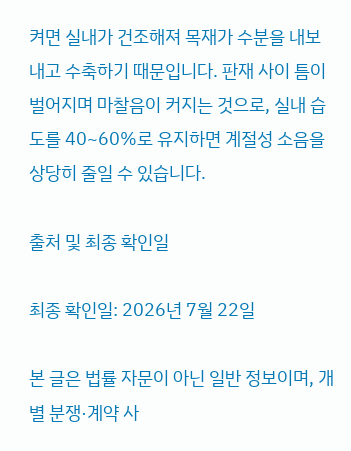켜면 실내가 건조해져 목재가 수분을 내보내고 수축하기 때문입니다. 판재 사이 틈이 벌어지며 마찰음이 커지는 것으로, 실내 습도를 40~60%로 유지하면 계절성 소음을 상당히 줄일 수 있습니다.

출처 및 최종 확인일

최종 확인일: 2026년 7월 22일

본 글은 법률 자문이 아닌 일반 정보이며, 개별 분쟁·계약 사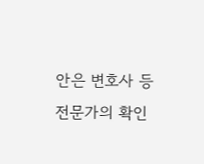안은 변호사 등 전문가의 확인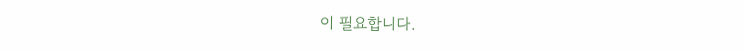이 필요합니다.